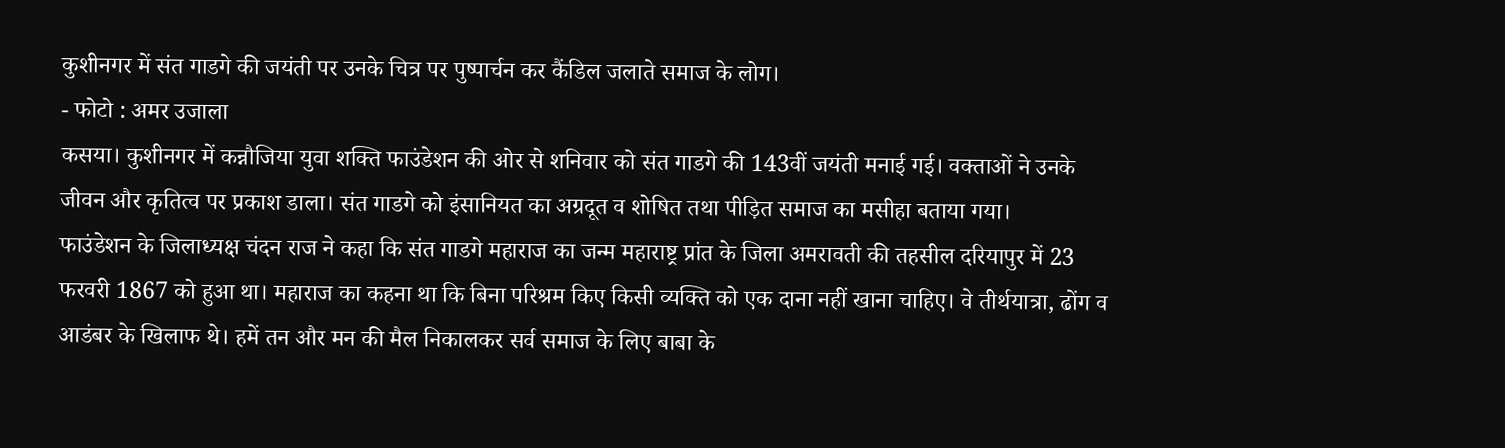कुशीनगर में संत गाडगे की जयंती पर उनके चित्र पर पुष्पार्चन कर कैंडिल जलाते समाज के लोग।
- फोटो : अमर उजाला
कसया। कुशीनगर में कन्नौजिया युवा शक्ति फाउंडेशन की ओर से शनिवार को संत गाडगे की 143वीं जयंती मनाई गई। वक्ताओं ने उनके जीवन और कृतित्व पर प्रकाश डाला। संत गाडगे को इंसानियत का अग्रदूत व शोषित तथा पीड़ित समाज का मसीहा बताया गया।
फाउंडेशन के जिलाध्यक्ष चंदन राज ने कहा कि संत गाडगे महाराज का जन्म महाराष्ट्र प्रांत के जिला अमरावती की तहसील दरियापुर में 23 फरवरी 1867 को हुआ था। महाराज का कहना था कि बिना परिश्रम किए किसी व्यक्ति को एक दाना नहीं खाना चाहिए। वे तीर्थयात्रा, ढोंग व आडंबर के खिलाफ थे। हमें तन और मन की मैल निकालकर सर्व समाज के लिए बाबा के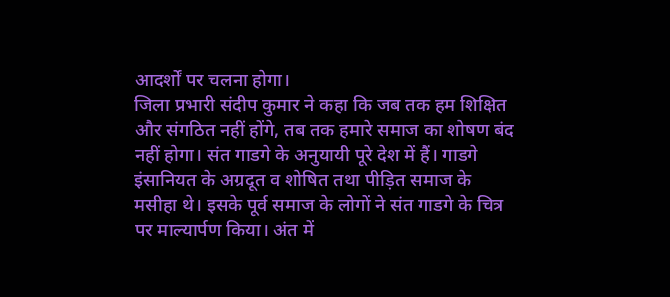आदर्शों पर चलना होगा।
जिला प्रभारी संदीप कुमार ने कहा कि जब तक हम शिक्षित और संगठित नहीं होंगे, तब तक हमारे समाज का शोषण बंद नहीं होगा। संत गाडगे के अनुयायी पूरे देश में हैं। गाडगे इंसानियत के अग्रदूत व शोषित तथा पीड़ित समाज के मसीहा थे। इसके पूर्व समाज के लोगों ने संत गाडगे के चित्र पर माल्यार्पण किया। अंत में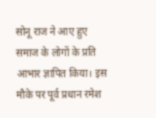सोनू राज ने आए हुए समाज के लोगों के प्रति आभार ज्ञापित किया। इस मौके पर पूर्व प्रधान रमेश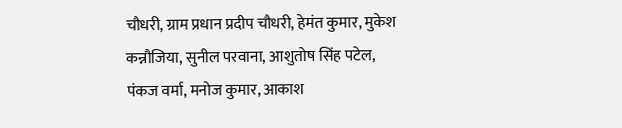चौधरी, ग्राम प्रधान प्रदीप चौधरी, हेमंत कुमार, मुकेश कन्नौजिया, सुनील परवाना, आशुतोष सिंह पटेल, पंकज वर्मा, मनोज कुमार, आकाश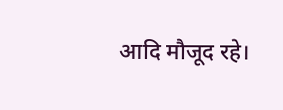आदि मौजूद रहे।